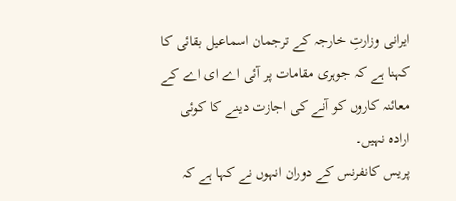ایرانی وزارتِ خارجہ کے ترجمان اسماعیل بقائی کا کہنا ہے کہ جوہری مقامات پر آئی اے ای اے کے معائنہ کاروں کو آنے کی اجازت دینے کا کوئی ارادہ نہیں۔
پریس کانفرنس کے دوران انہوں نے کہا ہے کہ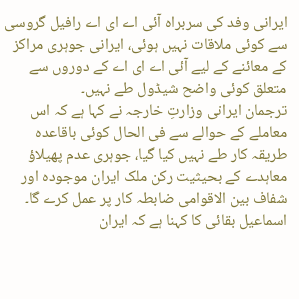ایرانی وفد کی سربراہ آئی اے ای اے رافیل گروسی سے کوئی ملاقات نہیں ہوئی، ایرانی جوہری مراکز کے معائنے کے لیے آئی اے ای اے کے دوروں سے متعلق کوئی واضح شیڈول طے نہیں۔
ترجمان ایرانی وزارتِ خارجہ نے کہا ہے کہ اس معاملے کے حوالے سے فی الحال کوئی باقاعدہ طریقہ کار طے نہیں کیا گیا، جوہری عدم پھیلاؤ معاہدے کے بحیثیت رکن ملک ایران موجودہ اور شفاف بین الاقوامی ضابطہ کار پر عمل کرے گا۔
اسماعیل بقائی کا کہنا ہے کہ ایران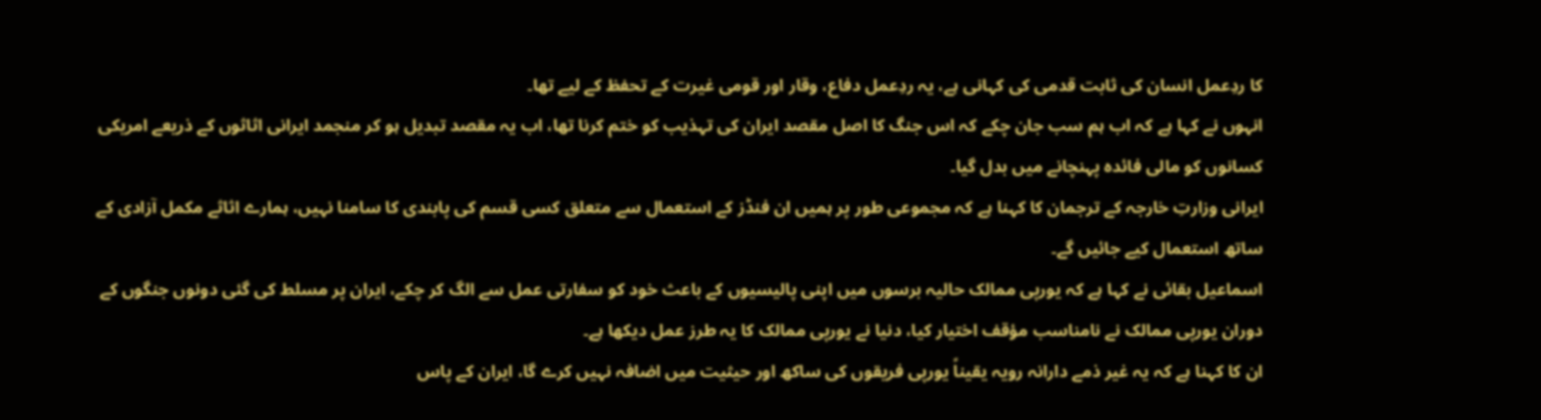کا ردِعمل انسان کی ثابت قدمی کی کہانی ہے، یہ ردِعمل دفاع، وقار اور قومی غیرت کے تحفظ کے لیے تھا۔
انہوں نے کہا ہے کہ اب ہم سب جان چکے کہ اس جنگ کا اصل مقصد ایران کی تہذیب کو ختم کرنا تھا، اب یہ مقصد تبدیل ہو کر منجمد ایرانی اثاثوں کے ذریعے امریکی کسانوں کو مالی فائدہ پہنچانے میں بدل گیا۔
ایرانی وزارتِ خارجہ کے ترجمان کا کہنا ہے کہ مجموعی طور پر ہمیں ان فنڈز کے استعمال سے متعلق کسی قسم کی پابندی کا سامنا نہیں، ہمارے اثاثے مکمل آزادی کے ساتھ استعمال کیے جائیں گے۔
اسماعیل بقائی نے کہا ہے کہ یورپی ممالک حالیہ برسوں میں اپنی پالیسیوں کے باعث خود کو سفارتی عمل سے الگ کر چکے، ایران پر مسلط کی گئی دونوں جنگوں کے دوران یورپی ممالک نے نامناسب مؤقف اختیار کیا، دنیا نے یورپی ممالک کا یہ طرز عمل دیکھا ہے۔
ان کا کہنا ہے کہ یہ غیر ذمے دارانہ رویہ یقیناً یورپی فریقوں کی ساکھ اور حیثیت میں اضافہ نہیں کرے گا، ایران کے پاس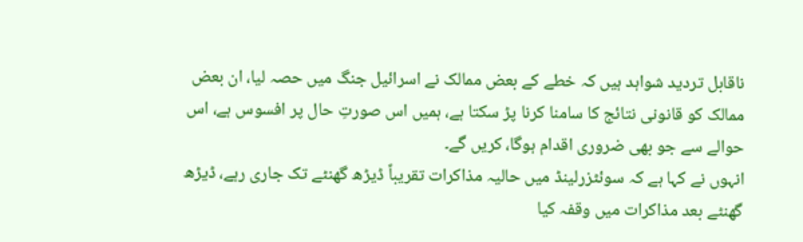ناقابل تردید شواہد ہیں کہ خطے کے بعض ممالک نے اسرائیل جنگ میں حصہ لیا، ان بعض ممالک کو قانونی نتائج کا سامنا کرنا پڑ سکتا ہے، ہمیں اس صورتِ حال پر افسوس ہے، اس حوالے سے جو بھی ضروری اقدام ہوگا، کریں گے۔
انہوں نے کہا ہے کہ سوئٹزرلینڈ میں حالیہ مذاکرات تقریباً ڈیڑھ گھنٹے تک جاری رہے، ڈیڑھ گھنٹے بعد مذاکرات میں وقفہ کیا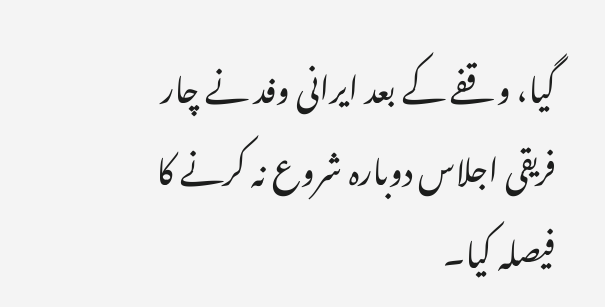گیا، وقفے کے بعد ایرانی وفد نے چار فریقی اجلاس دوبارہ شروع نہ کرنے کا فیصلہ کیا۔